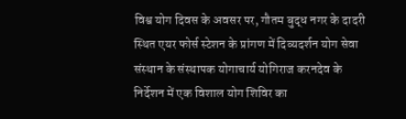विश्व योग दिवस के अवसर पर, गौतम बुद्ध नगर के दादरी स्थित एयर फोर्स स्टेशन के प्रांगण में दिव्यदर्शन योग सेवा संस्थान के संस्थापक योगाचार्य योगिराज करनदेव के निर्देशन में एक विशाल योग शिविर का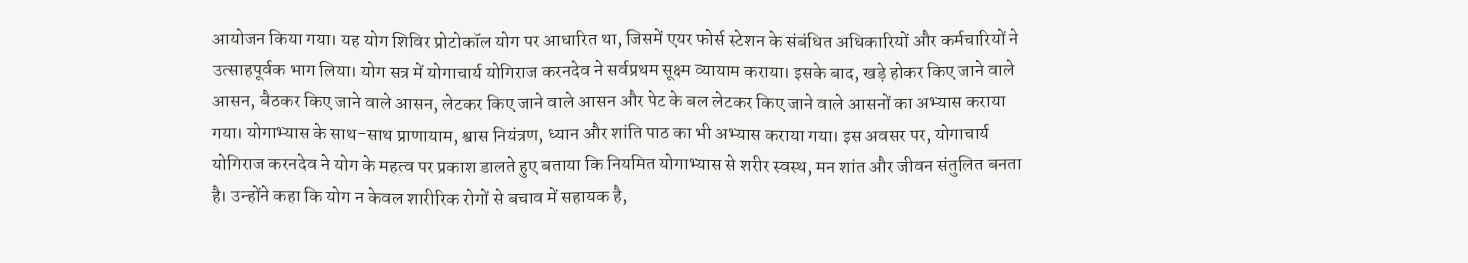आयोजन किया गया। यह योग शिविर प्रोटोकॉल योग पर आधारित था, जिसमें एयर फोर्स स्टेशन के संबंधित अधिकारियों और कर्मचारियों ने उत्साहपूर्वक भाग लिया। योग सत्र में योगाचार्य योगिराज करनदेव ने सर्वप्रथम सूक्ष्म व्यायाम कराया। इसके बाद, खड़े होकर किए जाने वाले आसन, बैठकर किए जाने वाले आसन, लेटकर किए जाने वाले आसन और पेट के बल लेटकर किए जाने वाले आसनों का अभ्यास कराया गया। योगाभ्यास के साथ-साथ प्राणायाम, श्वास नियंत्रण, ध्यान और शांति पाठ का भी अभ्यास कराया गया। इस अवसर पर, योगाचार्य योगिराज करनदेव ने योग के महत्व पर प्रकाश डालते हुए बताया कि नियमित योगाभ्यास से शरीर स्वस्थ, मन शांत और जीवन संतुलित बनता है। उन्होंने कहा कि योग न केवल शारीरिक रोगों से बचाव में सहायक है,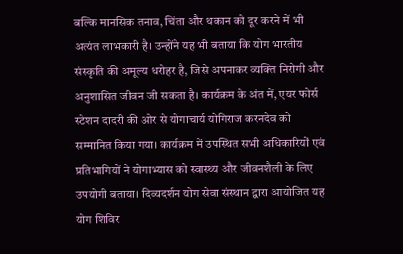बल्कि मानसिक तनाव, चिंता और थकान को दूर करने में भी अत्यंत लाभकारी है। उन्होंने यह भी बताया कि योग भारतीय संस्कृति की अमूल्य धरोहर है, जिसे अपनाकर व्यक्ति निरोगी और अनुशासित जीवन जी सकता है। कार्यक्रम के अंत में, एयर फोर्स स्टेशन दादरी की ओर से योगाचार्य योगिराज करनदेव को सम्मानित किया गया। कार्यक्रम में उपस्थित सभी अधिकारियों एवं प्रतिभागियों ने योगाभ्यास को स्वास्थ्य और जीवनशैली के लिए उपयोगी बताया। दिव्यदर्शन योग सेवा संस्थान द्वारा आयोजित यह योग शिविर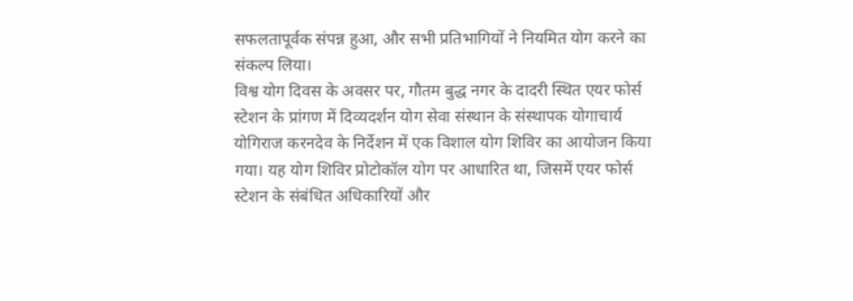सफलतापूर्वक संपन्न हुआ, और सभी प्रतिभागियों ने नियमित योग करने का संकल्प लिया।
विश्व योग दिवस के अवसर पर, गौतम बुद्ध नगर के दादरी स्थित एयर फोर्स स्टेशन के प्रांगण में दिव्यदर्शन योग सेवा संस्थान के संस्थापक योगाचार्य योगिराज करनदेव के निर्देशन में एक विशाल योग शिविर का आयोजन किया गया। यह योग शिविर प्रोटोकॉल योग पर आधारित था, जिसमें एयर फोर्स स्टेशन के संबंधित अधिकारियों और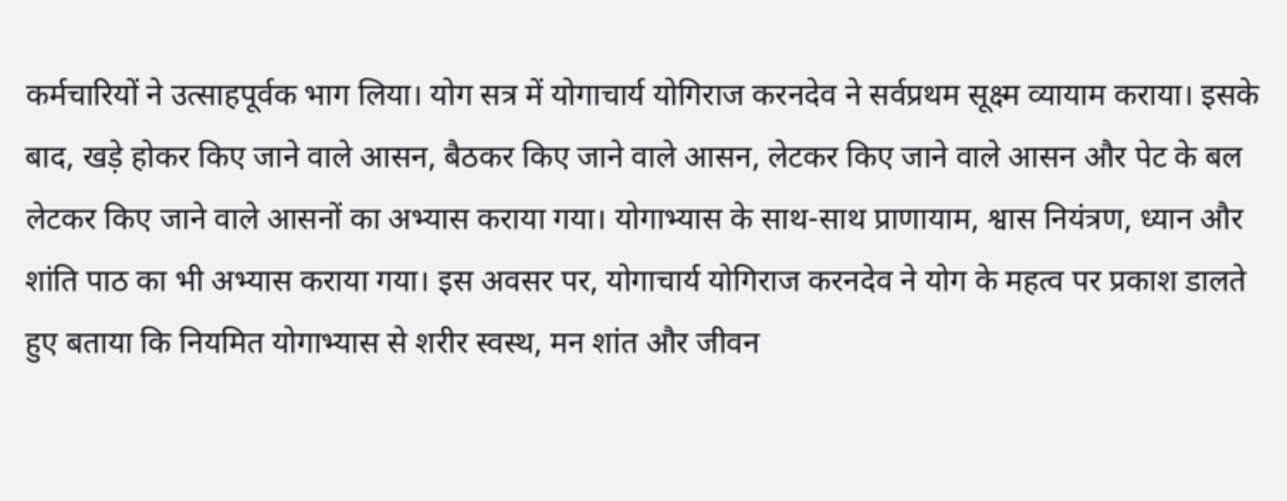कर्मचारियों ने उत्साहपूर्वक भाग लिया। योग सत्र में योगाचार्य योगिराज करनदेव ने सर्वप्रथम सूक्ष्म व्यायाम कराया। इसके बाद, खड़े होकर किए जाने वाले आसन, बैठकर किए जाने वाले आसन, लेटकर किए जाने वाले आसन और पेट के बल लेटकर किए जाने वाले आसनों का अभ्यास कराया गया। योगाभ्यास के साथ-साथ प्राणायाम, श्वास नियंत्रण, ध्यान और शांति पाठ का भी अभ्यास कराया गया। इस अवसर पर, योगाचार्य योगिराज करनदेव ने योग के महत्व पर प्रकाश डालते हुए बताया कि नियमित योगाभ्यास से शरीर स्वस्थ, मन शांत और जीवन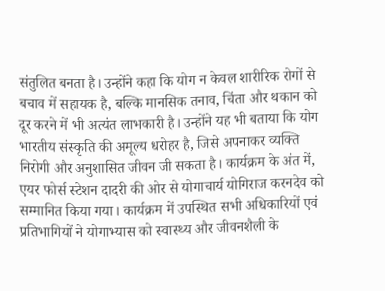संतुलित बनता है। उन्होंने कहा कि योग न केवल शारीरिक रोगों से बचाव में सहायक है, बल्कि मानसिक तनाव, चिंता और थकान को दूर करने में भी अत्यंत लाभकारी है। उन्होंने यह भी बताया कि योग भारतीय संस्कृति की अमूल्य धरोहर है, जिसे अपनाकर व्यक्ति निरोगी और अनुशासित जीवन जी सकता है। कार्यक्रम के अंत में, एयर फोर्स स्टेशन दादरी की ओर से योगाचार्य योगिराज करनदेव को सम्मानित किया गया। कार्यक्रम में उपस्थित सभी अधिकारियों एवं प्रतिभागियों ने योगाभ्यास को स्वास्थ्य और जीवनशैली के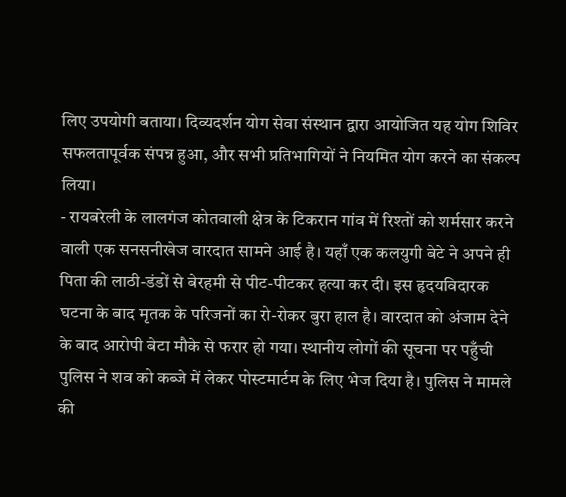लिए उपयोगी बताया। दिव्यदर्शन योग सेवा संस्थान द्वारा आयोजित यह योग शिविर सफलतापूर्वक संपन्न हुआ, और सभी प्रतिभागियों ने नियमित योग करने का संकल्प लिया।
- रायबरेली के लालगंज कोतवाली क्षेत्र के टिकरान गांव में रिश्तों को शर्मसार करने वाली एक सनसनीखेज वारदात सामने आई है। यहाँ एक कलयुगी बेटे ने अपने ही पिता की लाठी-डंडों से बेरहमी से पीट-पीटकर हत्या कर दी। इस हृदयविदारक घटना के बाद मृतक के परिजनों का रो-रोकर बुरा हाल है। वारदात को अंजाम देने के बाद आरोपी बेटा मौके से फरार हो गया। स्थानीय लोगों की सूचना पर पहुँची पुलिस ने शव को कब्जे में लेकर पोस्टमार्टम के लिए भेज दिया है। पुलिस ने मामले की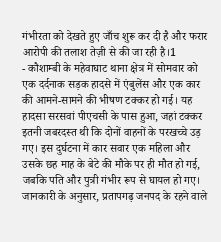गंभीरता को देखते हुए जाँच शुरू कर दी है और फरार आरोपी की तलाश तेज़ी से की जा रही है।1
- कौशाम्बी के महेवाघाट थाना क्षेत्र में सोमवार को एक दर्दनाक सड़क हादसे में एंबुलेंस और एक कार की आमने-सामने की भीषण टक्कर हो गई। यह हादसा सरसवां पीएचसी के पास हुआ, जहां टक्कर इतनी जबरदस्त थी कि दोनों वाहनों के परखच्चे उड़ गए। इस दुर्घटना में कार सवार एक महिला और उसके छह माह के बेटे की मौके पर ही मौत हो गई, जबकि पति और पुत्री गंभीर रूप से घायल हो गए। जानकारी के अनुसार, प्रतापगढ़ जनपद के रहने वाले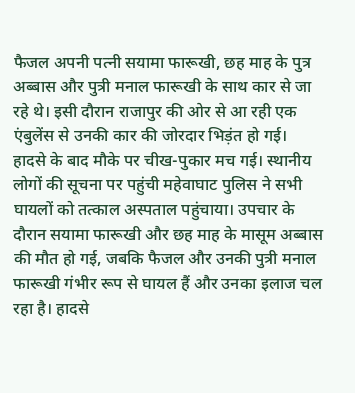फैजल अपनी पत्नी सयामा फारूखी, छह माह के पुत्र अब्बास और पुत्री मनाल फारूखी के साथ कार से जा रहे थे। इसी दौरान राजापुर की ओर से आ रही एक एंबुलेंस से उनकी कार की जोरदार भिड़ंत हो गई। हादसे के बाद मौके पर चीख-पुकार मच गई। स्थानीय लोगों की सूचना पर पहुंची महेवाघाट पुलिस ने सभी घायलों को तत्काल अस्पताल पहुंचाया। उपचार के दौरान सयामा फारूखी और छह माह के मासूम अब्बास की मौत हो गई, जबकि फैजल और उनकी पुत्री मनाल फारूखी गंभीर रूप से घायल हैं और उनका इलाज चल रहा है। हादसे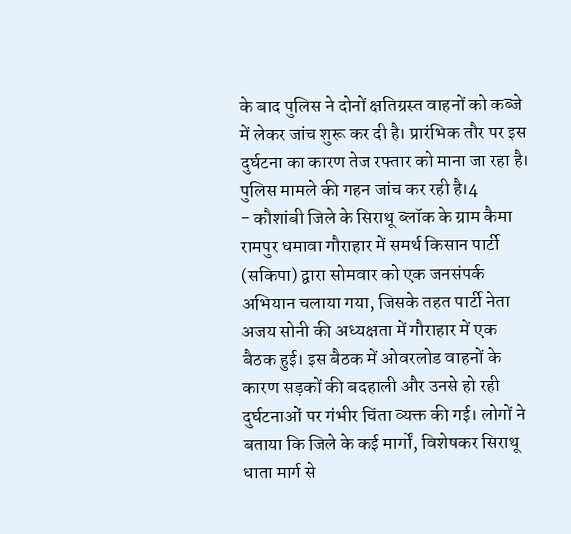के बाद पुलिस ने दोनों क्षतिग्रस्त वाहनों को कब्जे में लेकर जांच शुरू कर दी है। प्रारंभिक तौर पर इस दुर्घटना का कारण तेज रफ्तार को माना जा रहा है। पुलिस मामले की गहन जांच कर रही है।4
- कौशांबी जिले के सिराथू ब्लॉक के ग्राम कैमा रामपुर धमावा गौराहार में समर्थ किसान पार्टी (सकिपा) द्वारा सोमवार को एक जनसंपर्क अभियान चलाया गया, जिसके तहत पार्टी नेता अजय सोनी की अध्यक्षता में गौराहार में एक बैठक हुई। इस बैठक में ओवरलोड वाहनों के कारण सड़कों की बदहाली और उनसे हो रही दुर्घटनाओं पर गंभीर चिंता व्यक्त की गई। लोगों ने बताया कि जिले के कई मार्गों, विशेषकर सिराथू धाता मार्ग से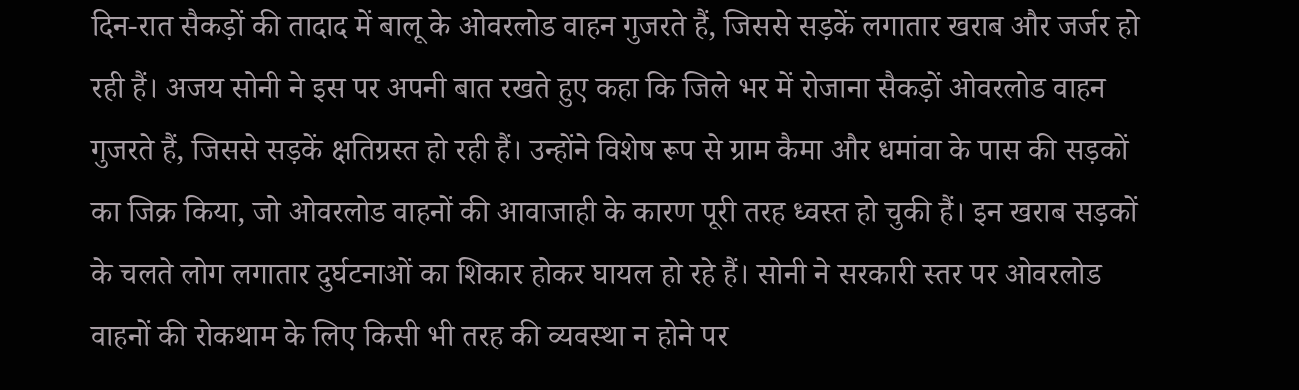दिन-रात सैकड़ों की तादाद में बालू के ओवरलोड वाहन गुजरते हैं, जिससे सड़कें लगातार खराब और जर्जर हो रही हैं। अजय सोनी ने इस पर अपनी बात रखते हुए कहा कि जिले भर में रोजाना सैकड़ों ओवरलोड वाहन गुजरते हैं, जिससे सड़कें क्षतिग्रस्त हो रही हैं। उन्होंने विशेष रूप से ग्राम कैमा और धमांवा के पास की सड़कों का जिक्र किया, जो ओवरलोड वाहनों की आवाजाही के कारण पूरी तरह ध्वस्त हो चुकी हैं। इन खराब सड़कों के चलते लोग लगातार दुर्घटनाओं का शिकार होकर घायल हो रहे हैं। सोनी ने सरकारी स्तर पर ओवरलोड वाहनों की रोकथाम के लिए किसी भी तरह की व्यवस्था न होने पर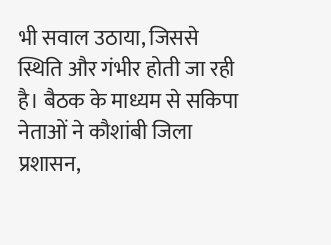भी सवाल उठाया, जिससे स्थिति और गंभीर होती जा रही है। बैठक के माध्यम से सकिपा नेताओं ने कौशांबी जिला प्रशासन,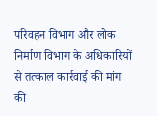परिवहन विभाग और लोक निर्माण विभाग के अधिकारियों से तत्काल कार्रवाई की मांग की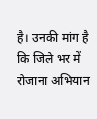है। उनकी मांग है कि जिले भर में रोजाना अभियान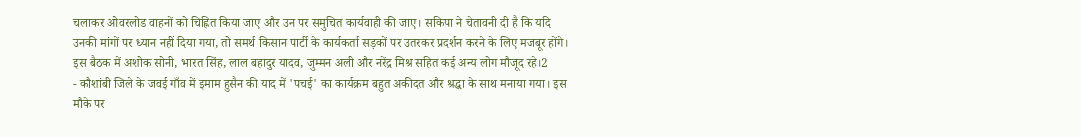चलाकर ओवरलोड वाहनों को चिह्नित किया जाए और उन पर समुचित कार्यवाही की जाए। सकिपा ने चेतावनी दी है कि यदि उनकी मांगों पर ध्यान नहीं दिया गया, तो समर्थ किसान पार्टी के कार्यकर्ता सड़कों पर उतरकर प्रदर्शन करने के लिए मजबूर होंगे। इस बैठक में अशोक सोनी, भारत सिंह, लाल बहादुर यादव, जुम्मन अली और नरेंद्र मिश्र सहित कई अन्य लोग मौजूद रहे।2
- कौशांबी जिले के जवई गाँव में इमाम हुसैन की याद में 'पचई' का कार्यक्रम बहुत अकीदत और श्रद्धा के साथ मनाया गया। इस मौके पर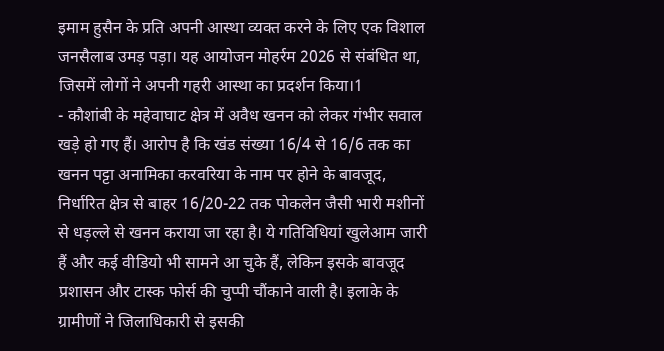इमाम हुसैन के प्रति अपनी आस्था व्यक्त करने के लिए एक विशाल जनसैलाब उमड़ पड़ा। यह आयोजन मोहर्रम 2026 से संबंधित था, जिसमें लोगों ने अपनी गहरी आस्था का प्रदर्शन किया।1
- कौशांबी के महेवाघाट क्षेत्र में अवैध खनन को लेकर गंभीर सवाल खड़े हो गए हैं। आरोप है कि खंड संख्या 16/4 से 16/6 तक का खनन पट्टा अनामिका करवरिया के नाम पर होने के बावजूद, निर्धारित क्षेत्र से बाहर 16/20-22 तक पोकलेन जैसी भारी मशीनों से धड़ल्ले से खनन कराया जा रहा है। ये गतिविधियां खुलेआम जारी हैं और कई वीडियो भी सामने आ चुके हैं, लेकिन इसके बावजूद प्रशासन और टास्क फोर्स की चुप्पी चौंकाने वाली है। इलाके के ग्रामीणों ने जिलाधिकारी से इसकी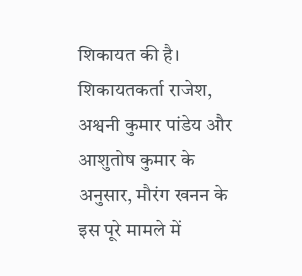शिकायत की है। शिकायतकर्ता राजेश, अश्वनी कुमार पांडेय और आशुतोष कुमार के अनुसार, मौरंग खनन के इस पूरे मामले में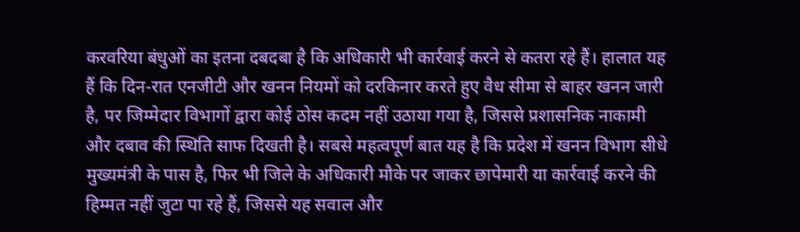करवरिया बंधुओं का इतना दबदबा है कि अधिकारी भी कार्रवाई करने से कतरा रहे हैं। हालात यह हैं कि दिन-रात एनजीटी और खनन नियमों को दरकिनार करते हुए वैध सीमा से बाहर खनन जारी है, पर जिम्मेदार विभागों द्वारा कोई ठोस कदम नहीं उठाया गया है, जिससे प्रशासनिक नाकामी और दबाव की स्थिति साफ दिखती है। सबसे महत्वपूर्ण बात यह है कि प्रदेश में खनन विभाग सीधे मुख्यमंत्री के पास है, फिर भी जिले के अधिकारी मौके पर जाकर छापेमारी या कार्रवाई करने की हिम्मत नहीं जुटा पा रहे हैं, जिससे यह सवाल और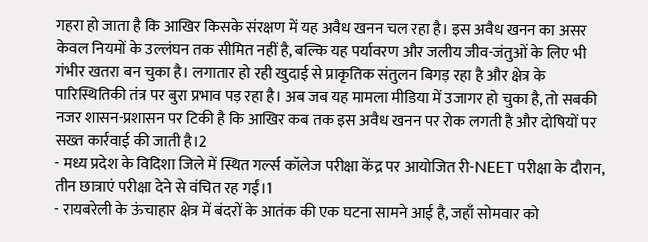गहरा हो जाता है कि आखिर किसके संरक्षण में यह अवैध खनन चल रहा है। इस अवैध खनन का असर केवल नियमों के उल्लंघन तक सीमित नहीं है, बल्कि यह पर्यावरण और जलीय जीव-जंतुओं के लिए भी गंभीर खतरा बन चुका है। लगातार हो रही खुदाई से प्राकृतिक संतुलन बिगड़ रहा है और क्षेत्र के पारिस्थितिकी तंत्र पर बुरा प्रभाव पड़ रहा है। अब जब यह मामला मीडिया में उजागर हो चुका है, तो सबकी नजर शासन-प्रशासन पर टिकी है कि आखिर कब तक इस अवैध खनन पर रोक लगती है और दोषियों पर सख्त कार्रवाई की जाती है।2
- मध्य प्रदेश के विदिशा जिले में स्थित गर्ल्स कॉलेज परीक्षा केंद्र पर आयोजित री-NEET परीक्षा के दौरान, तीन छात्राएं परीक्षा देने से वंचित रह गईं।1
- रायबरेली के ऊंचाहार क्षेत्र में बंदरों के आतंक की एक घटना सामने आई है, जहाँ सोमवार को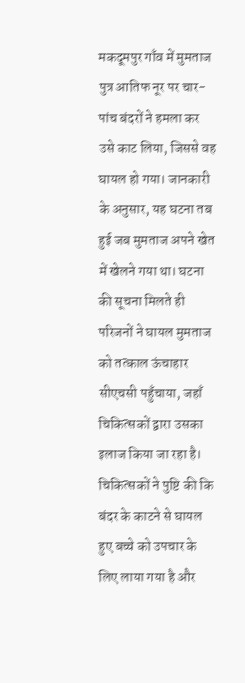मकदूमपुर गाँव में मुमताज पुत्र आतिफ नूर पर चार-पांच बंदरों ने हमला कर उसे काट लिया, जिससे वह घायल हो गया। जानकारी के अनुसार, यह घटना तब हुई जब मुमताज अपने खेत में खेलने गया था। घटना की सूचना मिलते ही परिजनों ने घायल मुमताज को तत्काल ऊंचाहार सीएचसी पहुँचाया, जहाँ चिकित्सकों द्वारा उसका इलाज किया जा रहा है। चिकित्सकों ने पुष्टि की कि बंदर के काटने से घायल हुए बच्चे को उपचार के लिए लाया गया है और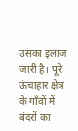उसका इलाज जारी है। पूरे ऊंचाहार क्षेत्र के गाँवों में बंदरों का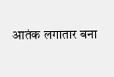आतंक लगातार बना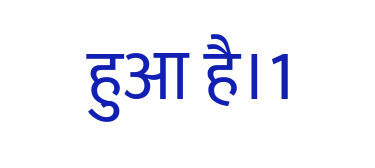हुआ है।1